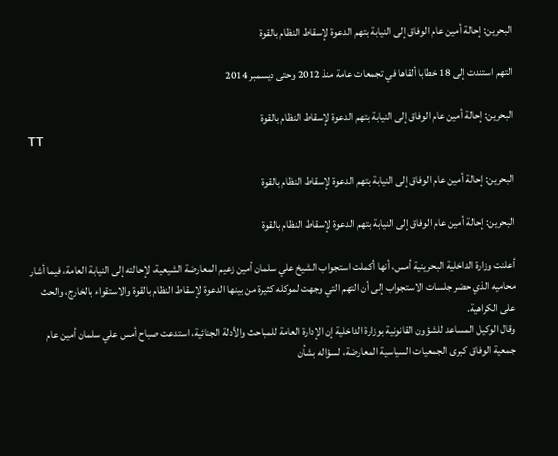البحرين: إحالة أمين عام الوفاق إلى النيابة بتهم الدعوة لإسقاط النظام بالقوة

التهم استندت إلى 18 خطابا ألقاها في تجمعات عامة منذ 2012 وحتى ديسمبر 2014

البحرين: إحالة أمين عام الوفاق إلى النيابة بتهم الدعوة لإسقاط النظام بالقوة
TT

البحرين: إحالة أمين عام الوفاق إلى النيابة بتهم الدعوة لإسقاط النظام بالقوة

البحرين: إحالة أمين عام الوفاق إلى النيابة بتهم الدعوة لإسقاط النظام بالقوة

أعلنت وزارة الداخلية البحرينية أمس، أنها أكملت استجواب الشيخ علي سلمان أمين زعيم المعارضة الشيعية، لإحالته إلى النيابة العامة، فيما أشار محاميه الذي حضر جلسات الاستجواب إلى أن التهم التي وجهت لموكله كثيرة من بينها الدعوة لإسقاط النظام بالقوة والاستقواء بالخارج، والحث على الكراهية.
وقال الوكيل المساعد للشؤون القانونية بوزارة الداخلية إن الإدارة العامة للمباحث والأدلة الجنائية، استدعت صباح أمس علي سلمان أمين عام جمعية الوفاق كبرى الجمعيات السياسية المعارضة، لسؤاله بشأن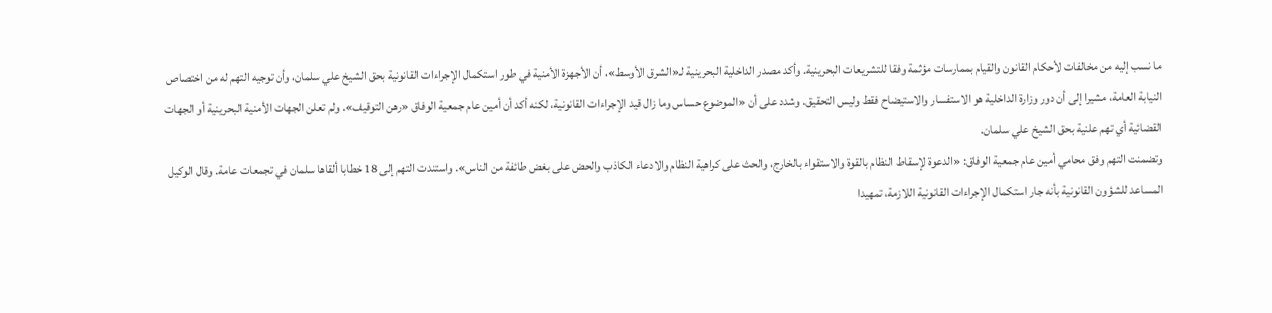ما نسب إليه من مخالفات لأحكام القانون والقيام بممارسات مؤثمة وفقا للتشريعات البحرينية. وأكد مصدر الداخلية البحرينية لـ«الشرق الأوسط»، أن الأجهزة الأمنية في طور استكمال الإجراءات القانونية بحق الشيخ علي سلمان، وأن توجيه التهم له من اختصاص النيابة العامة، مشيرا إلى أن دور وزارة الداخلية هو الاستفسار والاستيضاح فقط وليس التحقيق. وشدد على أن «الموضوع حساس وما زال قيد الإجراءات القانونية، لكنه أكد أن أمين عام جمعية الوفاق «رهن التوقيف». ولم تعلن الجهات الأمنية البحرينية أو الجهات القضائية أي تهم علنية بحق الشيخ علي سلمان.
وتضمنت التهم وفق محامي أمين عام جمعية الوفاق: «الدعوة لإسقاط النظام بالقوة والاستقواء بالخارج، والحث على كراهية النظام والادعاء الكاذب والحض على بغض طائفة من الناس». واستندت التهم إلى 18 خطابا ألقاها سلمان في تجمعات عامة. وقال الوكيل المساعد للشؤون القانونية بأنه جار استكمال الإجراءات القانونية اللازمة، تمهيدا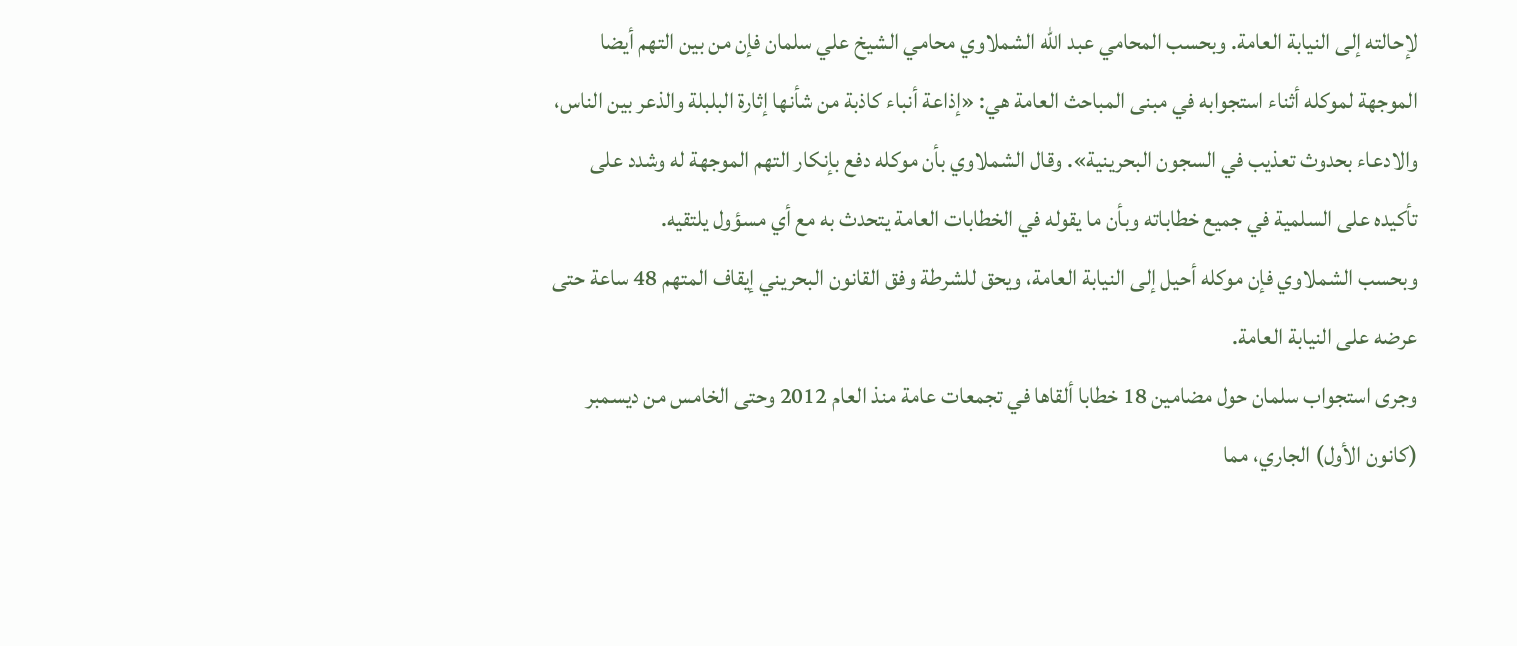لإحالته إلى النيابة العامة. وبحسب المحامي عبد الله الشملاوي محامي الشيخ علي سلمان فإن من بين التهم أيضا الموجهة لموكله أثناء استجوابه في مبنى المباحث العامة هي: «إذاعة أنباء كاذبة من شأنها إثارة البلبلة والذعر بين الناس، والادعاء بحدوث تعذيب في السجون البحرينية». وقال الشملاوي بأن موكله دفع بإنكار التهم الموجهة له وشدد على تأكيده على السلمية في جميع خطاباته وبأن ما يقوله في الخطابات العامة يتحدث به مع أي مسؤول يلتقيه.
وبحسب الشملاوي فإن موكله أحيل إلى النيابة العامة، ويحق للشرطة وفق القانون البحريني إيقاف المتهم 48 ساعة حتى عرضه على النيابة العامة.
وجرى استجواب سلمان حول مضامين 18 خطابا ألقاها في تجمعات عامة منذ العام 2012 وحتى الخامس من ديسمبر (كانون الأول) الجاري، مما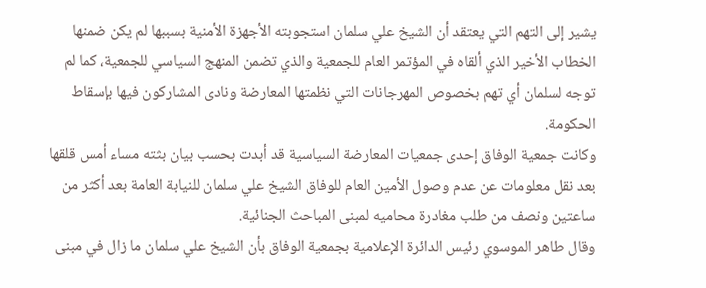يشير إلى التهم التي يعتقد أن الشيخ علي سلمان استجوبته الأجهزة الأمنية بسببها لم يكن ضمنها الخطاب الأخير الذي ألقاه في المؤتمر العام للجمعية والذي تضمن المنهج السياسي للجمعية، كما لم توجه لسلمان أي تهم بخصوص المهرجانات التي نظمتها المعارضة ونادى المشاركون فيها بإسقاط الحكومة.
وكانت جمعية الوفاق إحدى جمعيات المعارضة السياسية قد أبدت بحسب بيان بثته مساء أمس قلقها بعد نقل معلومات عن عدم وصول الأمين العام للوفاق الشيخ علي سلمان للنيابة العامة بعد أكثر من ساعتين ونصف من طلب مغادرة محاميه لمبنى المباحث الجنائية.
وقال طاهر الموسوي رئيس الدائرة الإعلامية بجمعية الوفاق بأن الشيخ علي سلمان ما زال في مبنى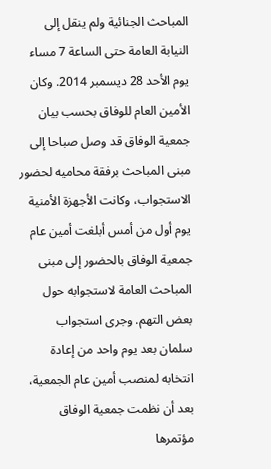المباحث الجنائية ولم ينقل إلى النيابة العامة حتى الساعة 7 مساء يوم الأحد 28 ديسمبر 2014. وكان الأمين العام للوفاق بحسب بيان جمعية الوفاق قد وصل صباحا إلى مبنى المباحث برفقة محاميه لحضور الاستجواب، وكانت الأجهزة الأمنية يوم أول من أمس أبلغت أمين عام جمعية الوفاق بالحضور إلى مبنى المباحث العامة لاستجوابه حول بعض التهم. وجرى استجواب سلمان بعد يوم واحد من إعادة انتخابه لمنصب أمين عام الجمعية، بعد أن نظمت جمعية الوفاق مؤتمرها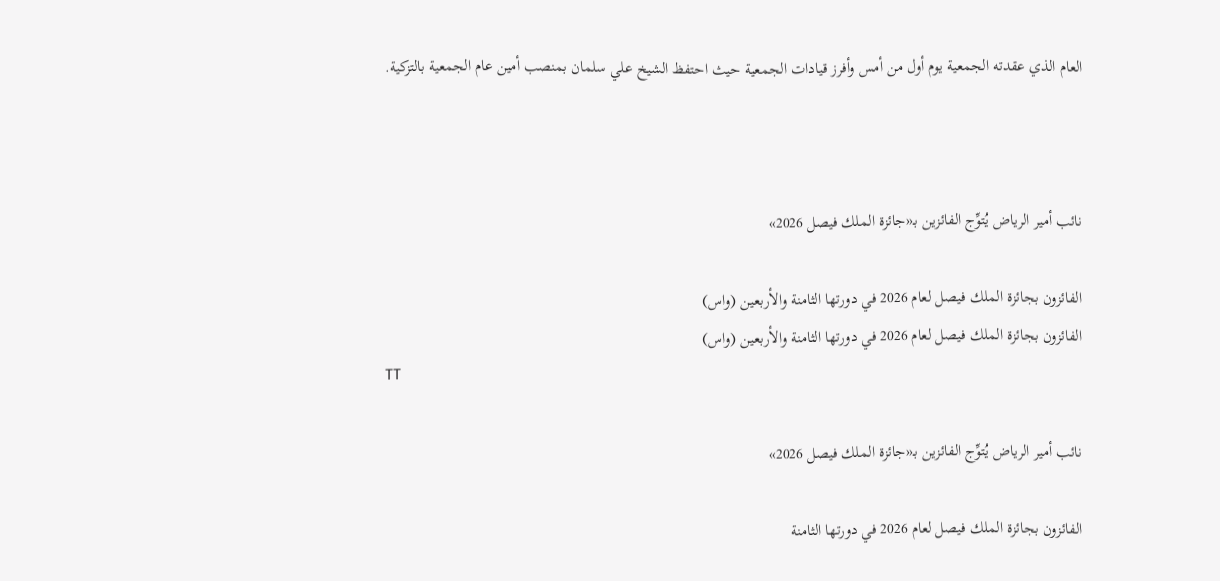العام الذي عقدته الجمعية يوم أول من أمس وأفرز قيادات الجمعية حيث احتفظ الشيخ علي سلمان بمنصب أمين عام الجمعية بالتزكية.



نائب أمير الرياض يُتوِّج الفائزين بـ«جائزة الملك فيصل 2026»

الفائزون بجائزة الملك فيصل لعام 2026 في دورتها الثامنة والأربعين (واس)
الفائزون بجائزة الملك فيصل لعام 2026 في دورتها الثامنة والأربعين (واس)
TT

نائب أمير الرياض يُتوِّج الفائزين بـ«جائزة الملك فيصل 2026»

الفائزون بجائزة الملك فيصل لعام 2026 في دورتها الثامنة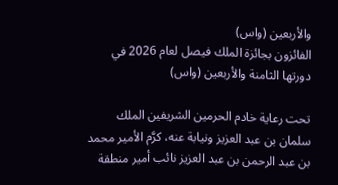والأربعين (واس)
الفائزون بجائزة الملك فيصل لعام 2026 في دورتها الثامنة والأربعين (واس)

تحت رعاية خادم الحرمين الشريفين الملك سلمان بن عبد العزيز ونيابة عنه، كرَّم الأمير محمد بن عبد الرحمن بن عبد العزيز نائب أمير منطقة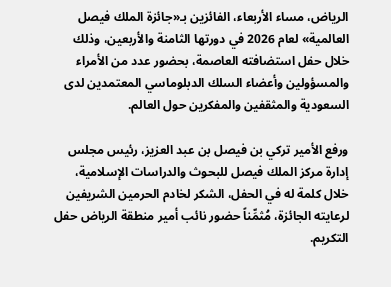الرياض، مساء الأربعاء، الفائزين بـ«جائزة الملك فيصل العالمية» لعام 2026 في دورتها الثامنة والأربعين، وذلك خلال حفل استضافته العاصمة، بحضور عدد من الأمراء والمسؤولين وأعضاء السلك الدبلوماسي المعتمدين لدى السعودية والمثقفين والمفكرين حول العالم.

ورفع الأمير تركي بن فيصل بن عبد العزيز، رئيس مجلس إدارة مركز الملك فيصل للبحوث والدراسات الإسلامية، خلال كلمة له في الحفل، الشكر لخادم الحرمين الشريفين لرعايته الجائزة، مُثمِّناً حضور نائب أمير منطقة الرياض حفل التكريم.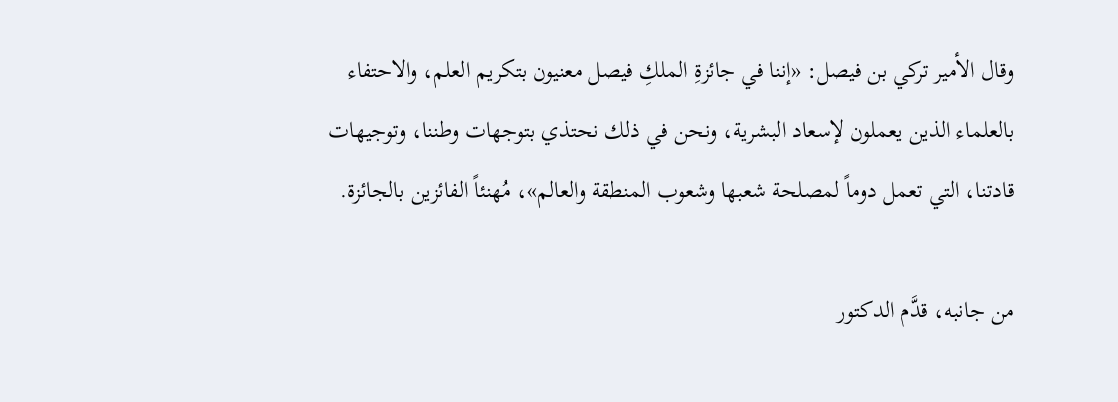وقال الأمير تركي بن فيصل: «إننا في جائزةِ الملكِ فيصل معنيون بتكريم العلم، والاحتفاء بالعلماء الذين يعملون لإسعاد البشرية، ونحن في ذلك نحتذي بتوجهات وطننا، وتوجيهات قادتنا، التي تعمل دوماً لمصلحة شعبها وشعوب المنطقة والعالم»، مُهنئاً الفائزين بالجائزة.

من جانبه، قدَّم الدكتور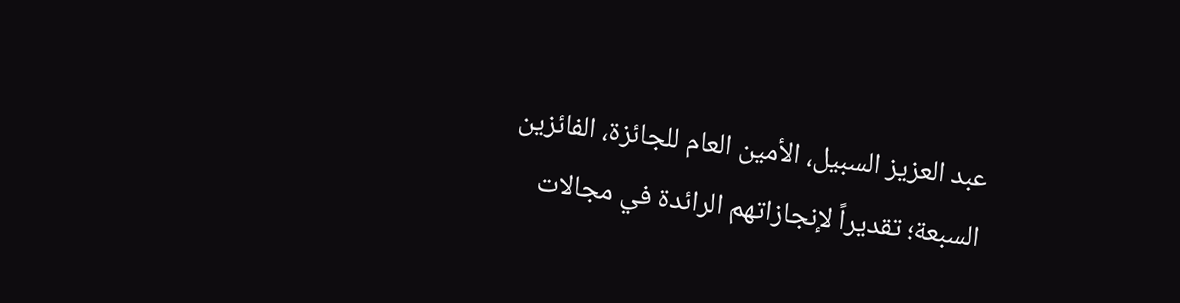عبد العزيز السبيل، الأمين العام للجائزة، الفائزين السبعة؛ تقديراً لإنجازاتهم الرائدة في مجالات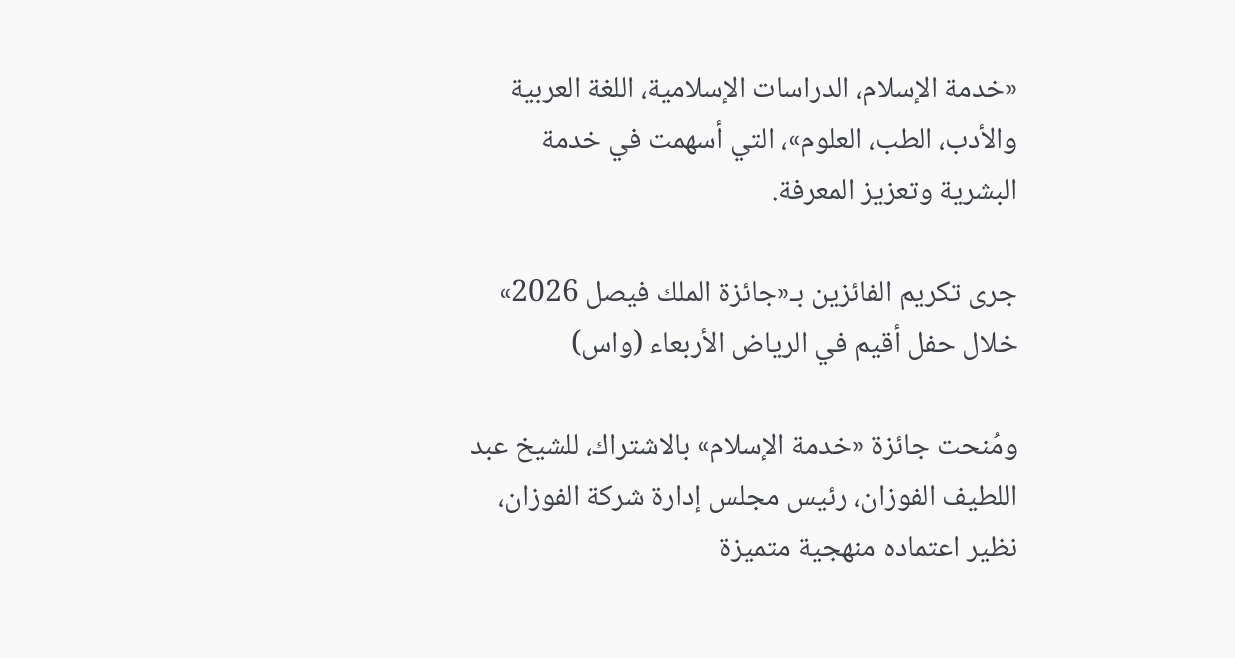«خدمة الإسلام، الدراسات الإسلامية، اللغة العربية والأدب، الطب، العلوم»، التي أسهمت في خدمة البشرية وتعزيز المعرفة.

جرى تكريم الفائزين بـ«جائزة الملك فيصل 2026» خلال حفل أقيم في الرياض الأربعاء (واس)

ومُنحت جائزة «خدمة الإسلام» بالاشتراك، للشيخ عبد اللطيف الفوزان، رئيس مجلس إدارة شركة الفوزان، نظير اعتماده منهجية متميزة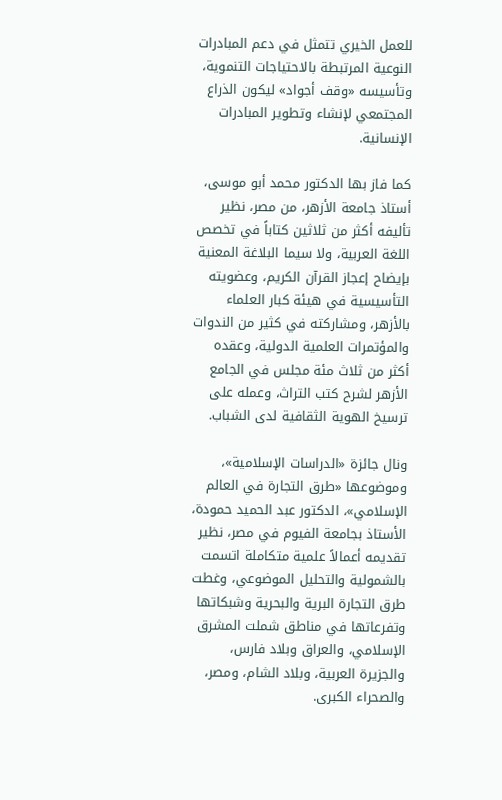للعمل الخيري تتمثل في دعم المبادرات النوعية المرتبطة بالاحتياجات التنموية، وتأسيسه «وقف أجواد» ليكون الذراع المجتمعي لإنشاء وتطوير المبادرات الإنسانية.

كما فاز بها الدكتور محمد أبو موسى، أستاذ جامعة الأزهر، من مصر، نظير تأليفه أكثر من ثلاثين كتاباً في تخصص اللغة العربية، ولا سيما البلاغة المعنية بإيضاح إعجاز القرآن الكريم، وعضويته التأسيسية في هيئة كبار العلماء بالأزهر، ومشاركته في كثير من الندوات والمؤتمرات العلمية الدولية، وعقده أكثر من ثلاث مئة مجلس في الجامع الأزهر لشرح كتب التراث، وعمله على ترسيخ الهوية الثقافية لدى الشباب.

ونال جائزة «الدراسات الإسلامية»، وموضوعها «طرق التجارة في العالم الإسلامي»، الدكتور عبد الحميد حمودة، الأستاذ بجامعة الفيوم في مصر، نظير تقديمه أعمالاً علمية متكاملة اتسمت بالشمولية والتحليل الموضوعي، وغطت طرق التجارة البرية والبحرية وشبكاتها وتفرعاتها في مناطق شملت المشرق الإسلامي، والعراق وبلاد فارس، والجزيرة العربية، وبلاد الشام، ومصر، والصحراء الكبرى.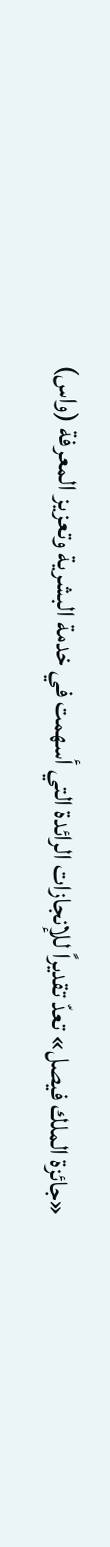«جائزة الملك فيصل» تعدّ تقديراً للإنجازات الرائدة التي أسهمت في خدمة البشرية وتعزيز المعرفة (واس)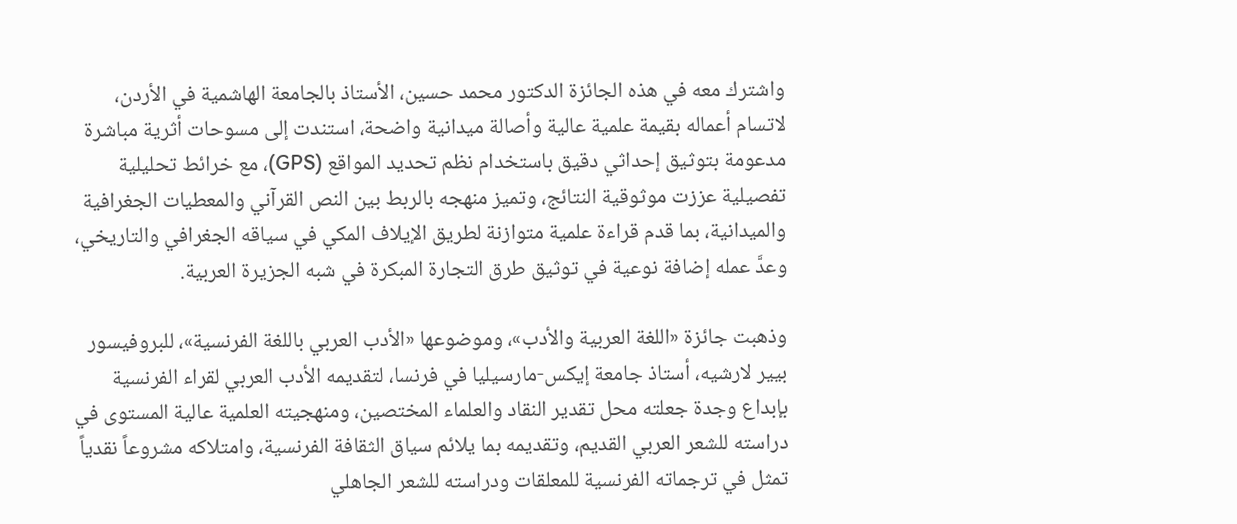واشترك معه في هذه الجائزة الدكتور محمد حسين، الأستاذ بالجامعة الهاشمية في الأردن، لاتسام أعماله بقيمة علمية عالية وأصالة ميدانية واضحة، استندت إلى مسوحات أثرية مباشرة مدعومة بتوثيق إحداثي دقيق باستخدام نظم تحديد المواقع (GPS)، مع خرائط تحليلية تفصيلية عززت موثوقية النتائج، وتميز منهجه بالربط بين النص القرآني والمعطيات الجغرافية والميدانية، بما قدم قراءة علمية متوازنة لطريق الإيلاف المكي في سياقه الجغرافي والتاريخي، وعدَّ عمله إضافة نوعية في توثيق طرق التجارة المبكرة في شبه الجزيرة العربية.

وذهبت جائزة «اللغة العربية والأدب»، وموضوعها «الأدب العربي باللغة الفرنسية»، للبروفيسور بيير لارشيه، أستاذ جامعة إيكس-مارسيليا في فرنسا، لتقديمه الأدب العربي لقراء الفرنسية بإبداع وجدة جعلته محل تقدير النقاد والعلماء المختصين، ومنهجيته العلمية عالية المستوى في دراسته للشعر العربي القديم، وتقديمه بما يلائم سياق الثقافة الفرنسية، وامتلاكه مشروعاً نقدياً تمثل في ترجماته الفرنسية للمعلقات ودراسته للشعر الجاهلي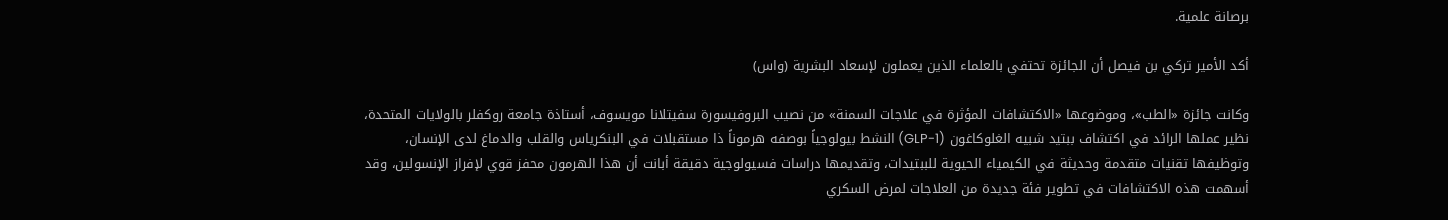برصانة علمية.

أكد الأمير تركي بن فيصل أن الجائزة تحتفي بالعلماء الذين يعملون لإسعاد البشرية (واس)

وكانت جائزة «الطب»، وموضوعها «الاكتشافات المؤثرة في علاجات السمنة» من نصيب البروفيسورة سفيتلانا مويسوف، أستاذة جامعة روكفلر بالولايات المتحدة، نظير عملها الرائد في اكتشاف ببتيد شبيه الغلوكاغون (GLP-1) النشط بيولوجياً بوصفه هرموناً ذا مستقبلات في البنكرياس والقلب والدماغ لدى الإنسان، وتوظيفها تقنيات متقدمة وحديثة في الكيمياء الحيوية للببتيدات، وتقديمها دراسات فسيولوجية دقيقة أبانت أن هذا الهرمون محفز قوي لإفراز الإنسولين، وقد أسهمت هذه الاكتشافات في تطوير فئة جديدة من العلاجات لمرض السكري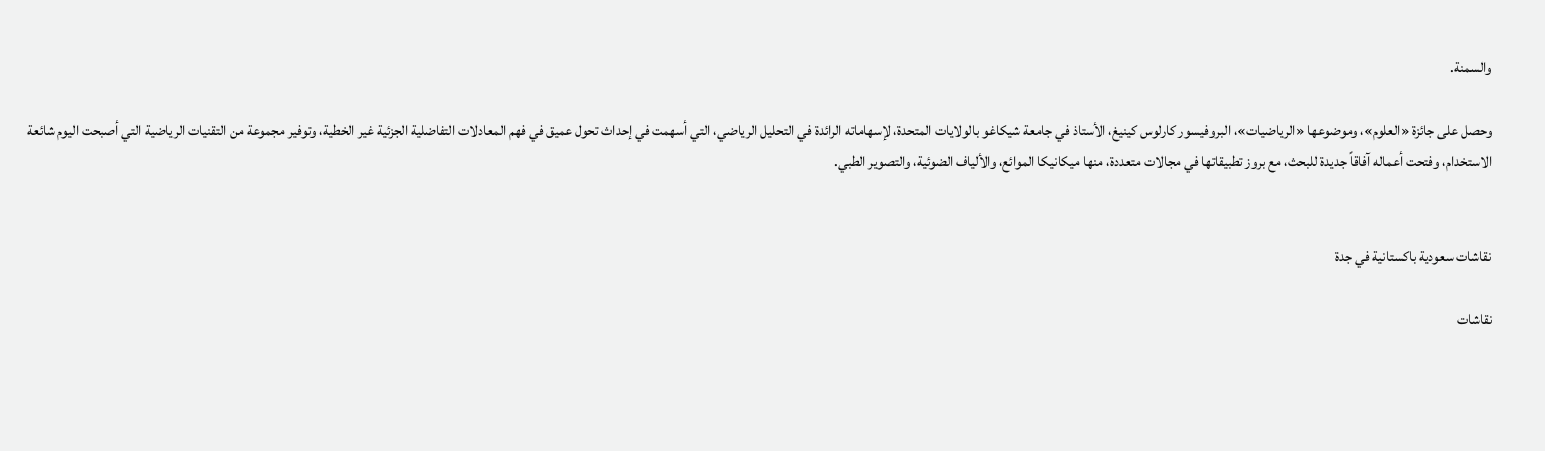والسمنة.

وحصل على جائزة «العلوم»، وموضوعها «الرياضيات»، البروفيسور كارلوس كينيغ، الأستاذ في جامعة شيكاغو بالولايات المتحدة، لإسهاماته الرائدة في التحليل الرياضي، التي أسهمت في إحداث تحول عميق في فهم المعادلات التفاضلية الجزئية غير الخطية، وتوفير مجموعة من التقنيات الرياضية التي أصبحت اليوم شائعة الاستخدام، وفتحت أعماله آفاقاً جديدة للبحث، مع بروز تطبيقاتها في مجالات متعددة، منها ميكانيكا الموائع، والألياف الضوئية، والتصوير الطبي.


نقاشات سعودية باكستانية في جدة

نقاشات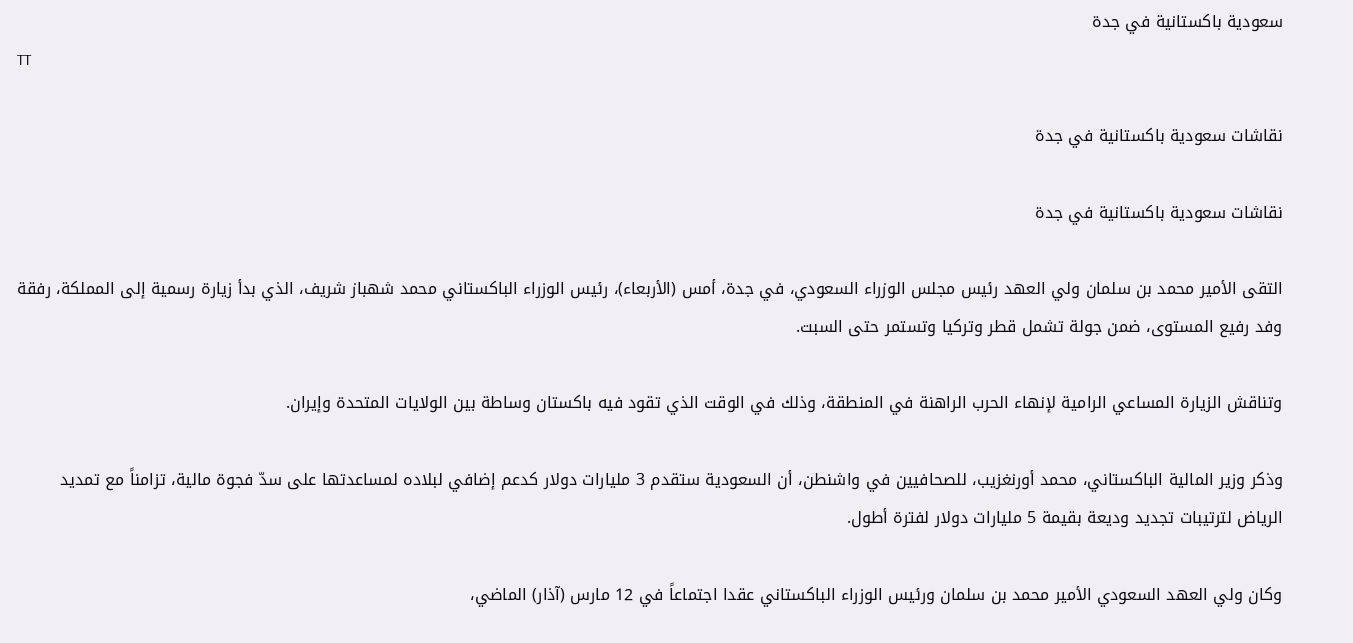سعودية باكستانية في جدة
TT

نقاشات سعودية باكستانية في جدة

نقاشات سعودية باكستانية في جدة

التقى الأمير محمد بن سلمان ولي العهد رئيس مجلس الوزراء السعودي، في جدة، أمس (الأربعاء)، رئيس الوزراء الباكستاني محمد شهباز شريف، الذي بدأ زيارة رسمية إلى المملكة، رفقة وفد رفيع المستوى، ضمن جولة تشمل قطر وتركيا وتستمر حتى السبت.

وتناقش الزيارة المساعي الرامية لإنهاء الحرب الراهنة في المنطقة، وذلك في الوقت الذي تقود فيه باكستان وساطة بين الولايات المتحدة وإيران.

وذكر وزير المالية الباكستاني، محمد أورنغزيب، للصحافيين في واشنطن، أن السعودية ستقدم 3 مليارات دولار كدعم إضافي لبلاده لمساعدتها على سدّ فجوة مالية، تزامناً مع تمديد الرياض لترتيبات تجديد وديعة بقيمة 5 مليارات دولار لفترة أطول.

وكان ولي العهد السعودي الأمير محمد بن سلمان ورئيس الوزراء الباكستاني عقدا اجتماعاً في 12 مارس (آذار) الماضي،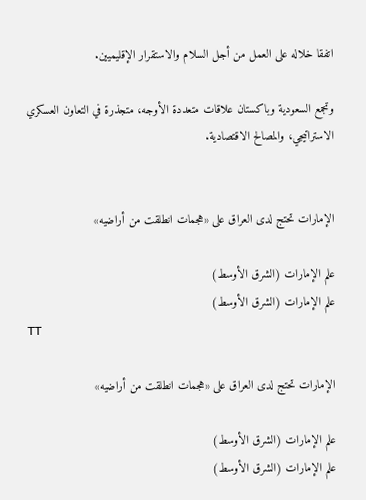اتفقا خلاله على العمل من أجل السلام والاستقرار الإقليميين.

وتجمع السعودية وباكستان علاقات متعددة الأوجه، متجذرة في التعاون العسكري الاستراتيجي، والمصالح الاقتصادية.


الإمارات تحتج لدى العراق على «هجمات انطلقت من أراضيه»

علم الإمارات (الشرق الأوسط)
علم الإمارات (الشرق الأوسط)
TT

الإمارات تحتج لدى العراق على «هجمات انطلقت من أراضيه»

علم الإمارات (الشرق الأوسط)
علم الإمارات (الشرق الأوسط)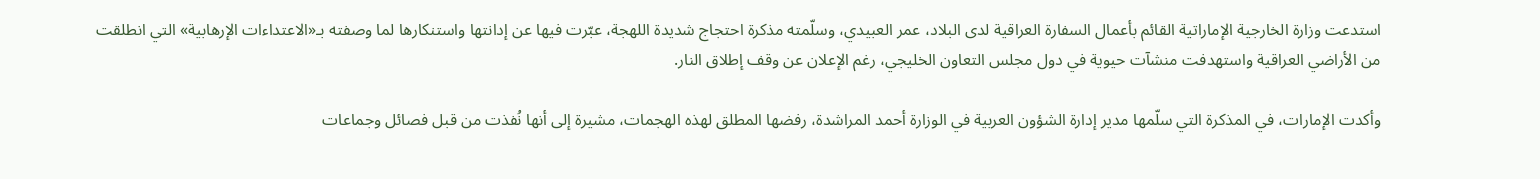استدعت وزارة الخارجية الإماراتية القائم بأعمال السفارة العراقية لدى البلاد، عمر العبيدي، وسلّمته مذكرة احتجاج شديدة اللهجة، عبّرت فيها عن إدانتها واستنكارها لما وصفته بـ«الاعتداءات الإرهابية» التي انطلقت من الأراضي العراقية واستهدفت منشآت حيوية في دول مجلس التعاون الخليجي، رغم الإعلان عن وقف إطلاق النار.

وأكدت الإمارات، في المذكرة التي سلّمها مدير إدارة الشؤون العربية في الوزارة أحمد المراشدة، رفضها المطلق لهذه الهجمات، مشيرة إلى أنها نُفذت من قبل فصائل وجماعات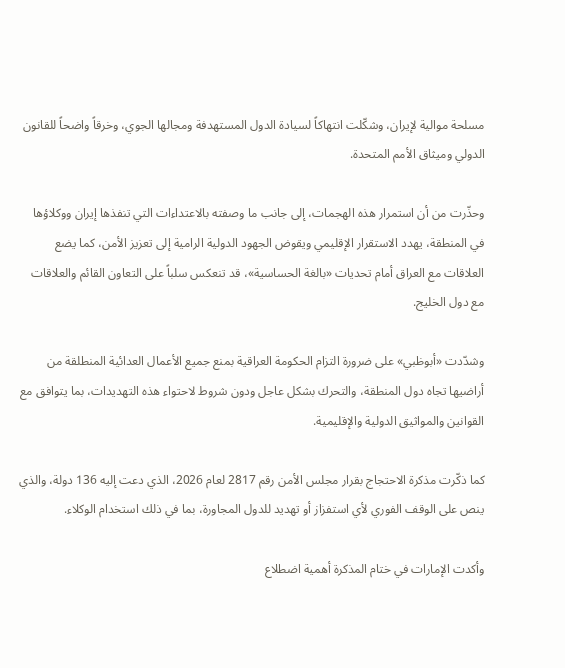مسلحة موالية لإيران، وشكّلت انتهاكاً لسيادة الدول المستهدفة ومجالها الجوي، وخرقاً واضحاً للقانون الدولي وميثاق الأمم المتحدة.

وحذّرت من أن استمرار هذه الهجمات، إلى جانب ما وصفته بالاعتداءات التي تنفذها إيران ووكلاؤها في المنطقة، يهدد الاستقرار الإقليمي ويقوض الجهود الدولية الرامية إلى تعزيز الأمن، كما يضع العلاقات مع العراق أمام تحديات «بالغة الحساسية»، قد تنعكس سلباً على التعاون القائم والعلاقات مع دول الخليج.

وشدّدت «أبوظبي» على ضرورة التزام الحكومة العراقية بمنع جميع الأعمال العدائية المنطلقة من أراضيها تجاه دول المنطقة، والتحرك بشكل عاجل ودون شروط لاحتواء هذه التهديدات، بما يتوافق مع القوانين والمواثيق الدولية والإقليمية.

كما ذكّرت مذكرة الاحتجاج بقرار مجلس الأمن رقم 2817 لعام 2026، الذي دعت إليه 136 دولة، والذي ينص على الوقف الفوري لأي استفزاز أو تهديد للدول المجاورة، بما في ذلك استخدام الوكلاء.

وأكدت الإمارات في ختام المذكرة أهمية اضطلاع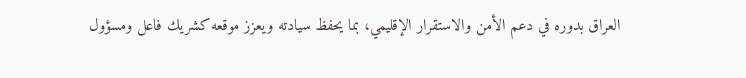العراق بدوره في دعم الأمن والاستقرار الإقليمي، بما يحفظ سيادته ويعزز موقعه كشريك فاعل ومسؤول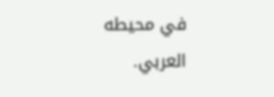في محيطه العربي.